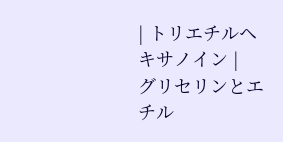| トリエチルヘキサノイン |
グリセリンとエチル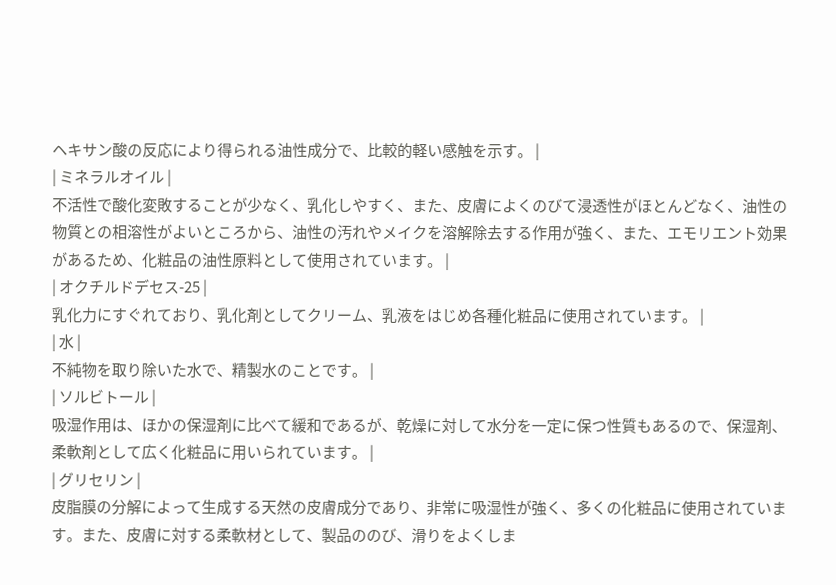ヘキサン酸の反応により得られる油性成分で、比較的軽い感触を示す。 |
| ミネラルオイル |
不活性で酸化変敗することが少なく、乳化しやすく、また、皮膚によくのびて浸透性がほとんどなく、油性の物質との相溶性がよいところから、油性の汚れやメイクを溶解除去する作用が強く、また、エモリエント効果があるため、化粧品の油性原料として使用されています。 |
| オクチルドデセス-25 |
乳化力にすぐれており、乳化剤としてクリーム、乳液をはじめ各種化粧品に使用されています。 |
| 水 |
不純物を取り除いた水で、精製水のことです。 |
| ソルビトール |
吸湿作用は、ほかの保湿剤に比べて緩和であるが、乾燥に対して水分を一定に保つ性質もあるので、保湿剤、柔軟剤として広く化粧品に用いられています。 |
| グリセリン |
皮脂膜の分解によって生成する天然の皮膚成分であり、非常に吸湿性が強く、多くの化粧品に使用されています。また、皮膚に対する柔軟材として、製品ののび、滑りをよくしま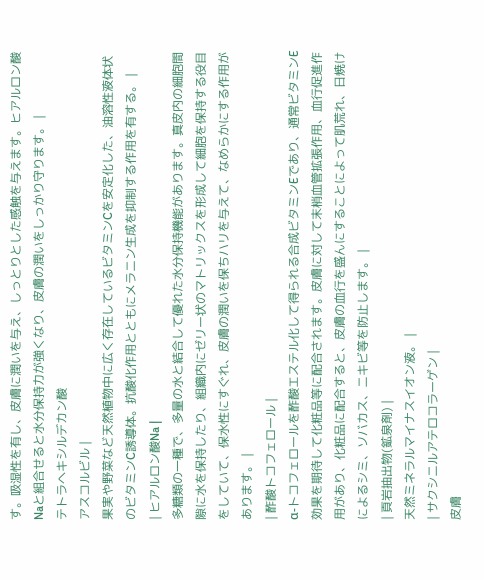す。吸湿性を有し、皮膚に潤いを与え、しっとりとした感触を与えます。ヒアルロン酸Naと組合せると水分保持力が強くなり、皮膚の潤いをしっかり守ります。 |
テトラヘキシルデカン酸
アスコルビル |
果実や野菜など天然植物中に広く存在しているビタミンCを安定化した、油溶性液体状のビタミンC誘導体。抗酸化作用とともにメラニン生成を抑制する作用を有する。 |
| ヒアルロン酸Na |
多糖類の一種で、多量の水と結合して優れた水分保持機能があります。真皮内の細胞間隙に水を保持したり、組織内にゼリー状のマトリックスを形成して細胞を保持する役目をしていて、保水性にすぐれ、皮膚の潤いを保ちハリを与えて、なめらかにする作用があります。 |
| 酢酸トコフェロール |
α-トコフェロールを酢酸エステル化して得られる合成ビタミンEであり、通常ビタミンE効果を期待して化粧品等に配合されます。皮膚に対して末梢血管拡張作用、血行促進作用があり、化粧品に配合すると、皮膚の血行を盛んにすることによって肌荒れ、日焼けによるシミ、ソバカス、ニキビ等を防止します。 |
| 頁岩抽出物(鉱泉剤) |
天然ミネラルマイナスイオン液。 |
| サクシニルアテロコラーゲン |
皮膚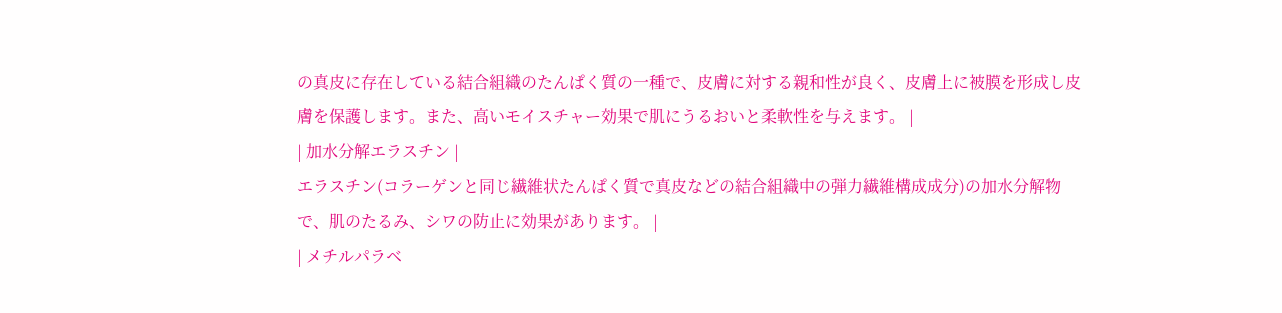の真皮に存在している結合組織のたんぱく質の一種で、皮膚に対する親和性が良く、皮膚上に被膜を形成し皮膚を保護します。また、高いモイスチャー効果で肌にうるおいと柔軟性を与えます。 |
| 加水分解エラスチン |
エラスチン(コラーゲンと同じ繊維状たんぱく質で真皮などの結合組織中の弾力繊維構成成分)の加水分解物で、肌のたるみ、シワの防止に効果があります。 |
| メチルパラベ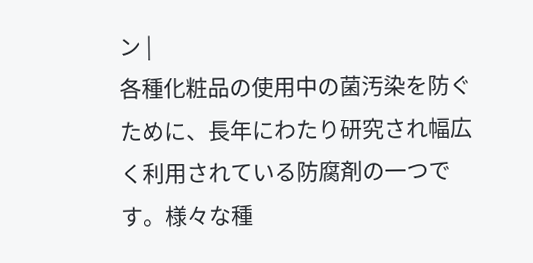ン |
各種化粧品の使用中の菌汚染を防ぐために、長年にわたり研究され幅広く利用されている防腐剤の一つです。様々な種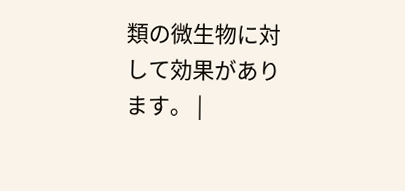類の微生物に対して効果があります。 |